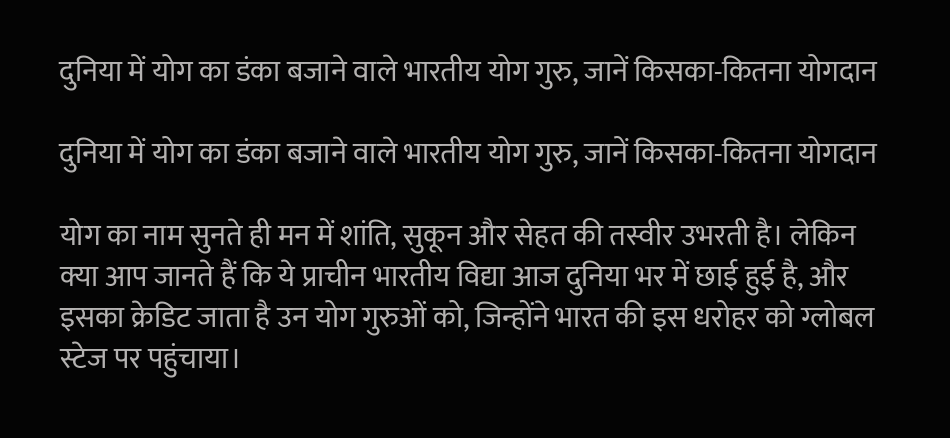दुनिया में योग का डंका बजाने वाले भारतीय योग गुरु, जानें किसका-कितना योगदान

दुनिया में योग का डंका बजाने वाले भारतीय योग गुरु, जानें किसका-कितना योगदान

योग का नाम सुनते ही मन में शांति, सुकून और सेहत की तस्वीर उभरती है। लेकिन क्या आप जानते हैं कि ये प्राचीन भारतीय विद्या आज दुनिया भर में छाई हुई है, और इसका क्रेडिट जाता है उन योग गुरुओं को, जिन्होंने भारत की इस धरोहर को ग्लोबल स्टेज पर पहुंचाया।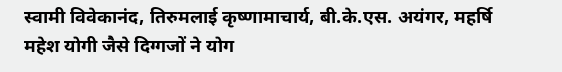स्वामी विवेकानंद, तिरुमलाई कृष्णामाचार्य, बी.के.एस. अयंगर, महर्षि महेश योगी जैसे दिग्गजों ने योग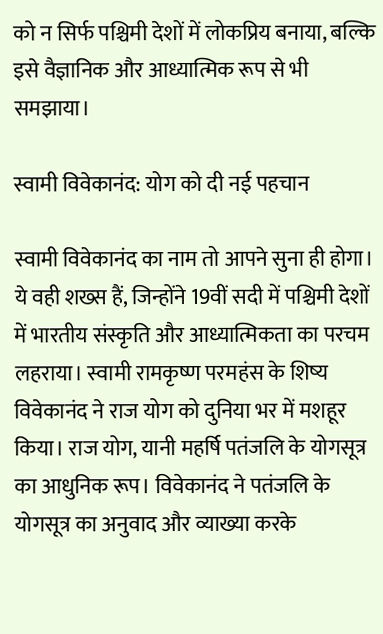को न सिर्फ पश्चिमी देशों में लोकप्रिय बनाया, बल्कि इसे वैज्ञानिक और आध्यात्मिक रूप से भी समझाया।

स्वामी विवेकानंद: योग को दी नई पहचान

स्वामी विवेकानंद का नाम तो आपने सुना ही होगा। ये वही शख्स हैं, जिन्होंने 19वीं सदी में पश्चिमी देशों में भारतीय संस्कृति और आध्यात्मिकता का परचम लहराया। स्वामी रामकृष्ण परमहंस के शिष्य विवेकानंद ने राज योग को दुनिया भर में मशहूर किया। राज योग, यानी महर्षि पतंजलि के योगसूत्र का आधुनिक रूप। विवेकानंद ने पतंजलि के योगसूत्र का अनुवाद और व्याख्या करके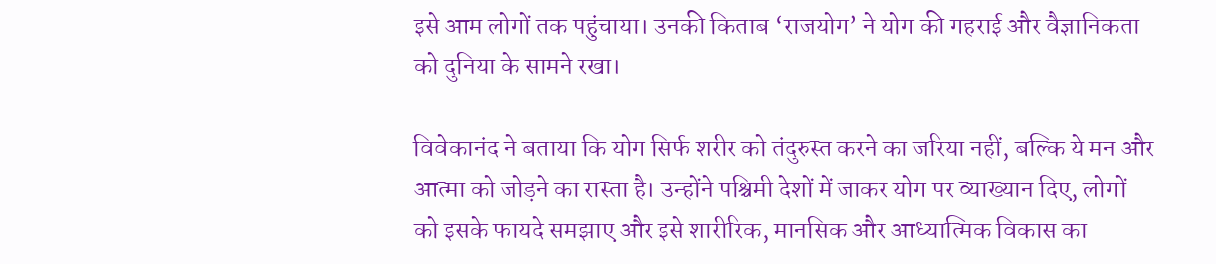इसे आम लोगों तक पहुंचाया। उनकी किताब ‘राजयोग’ ने योग की गहराई और वैज्ञानिकता को दुनिया के सामने रखा।

विवेकानंद ने बताया कि योग सिर्फ शरीर को तंदुरुस्त करने का जरिया नहीं, बल्कि ये मन और आत्मा को जोड़ने का रास्ता है। उन्होंने पश्चिमी देशों में जाकर योग पर व्याख्यान दिए, लोगों को इसके फायदे समझाए और इसे शारीरिक, मानसिक और आध्यात्मिक विकास का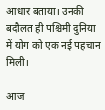आधार बताया। उनकी बदौलत ही पश्चिमी दुनिया में योग को एक नई पहचान मिली।

आज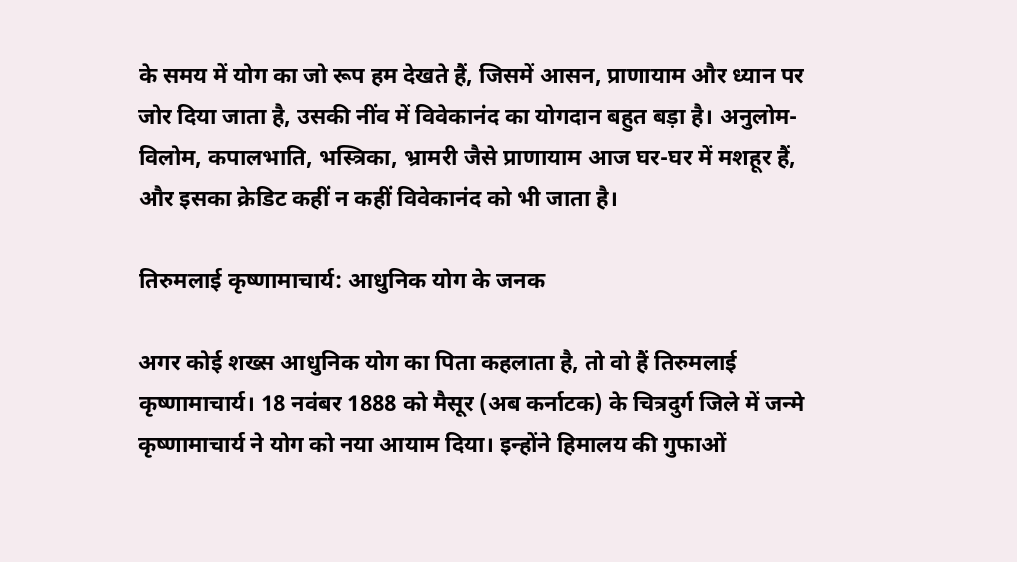के समय में योग का जो रूप हम देखते हैं, जिसमें आसन, प्राणायाम और ध्यान पर जोर दिया जाता है, उसकी नींव में विवेकानंद का योगदान बहुत बड़ा है। अनुलोम-विलोम, कपालभाति, भस्त्रिका, भ्रामरी जैसे प्राणायाम आज घर-घर में मशहूर हैं, और इसका क्रेडिट कहीं न कहीं विवेकानंद को भी जाता है।

तिरुमलाई कृष्णामाचार्य: आधुनिक योग के जनक

अगर कोई शख्स आधुनिक योग का पिता कहलाता है, तो वो हैं तिरुमलाई कृष्णामाचार्य। 18 नवंबर 1888 को मैसूर (अब कर्नाटक) के चित्रदुर्ग जिले में जन्मे कृष्णामाचार्य ने योग को नया आयाम दिया। इन्होंने हिमालय की गुफाओं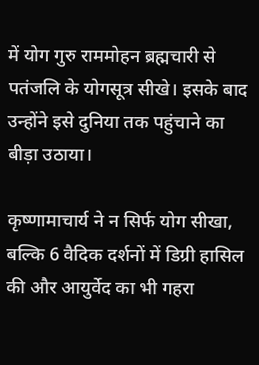में योग गुरु राममोहन ब्रह्मचारी से पतंजलि के योगसूत्र सीखे। इसके बाद उन्होंने इसे दुनिया तक पहुंचाने का बीड़ा उठाया।

कृष्णामाचार्य ने न सिर्फ योग सीखा, बल्कि 6 वैदिक दर्शनों में डिग्री हासिल की और आयुर्वेद का भी गहरा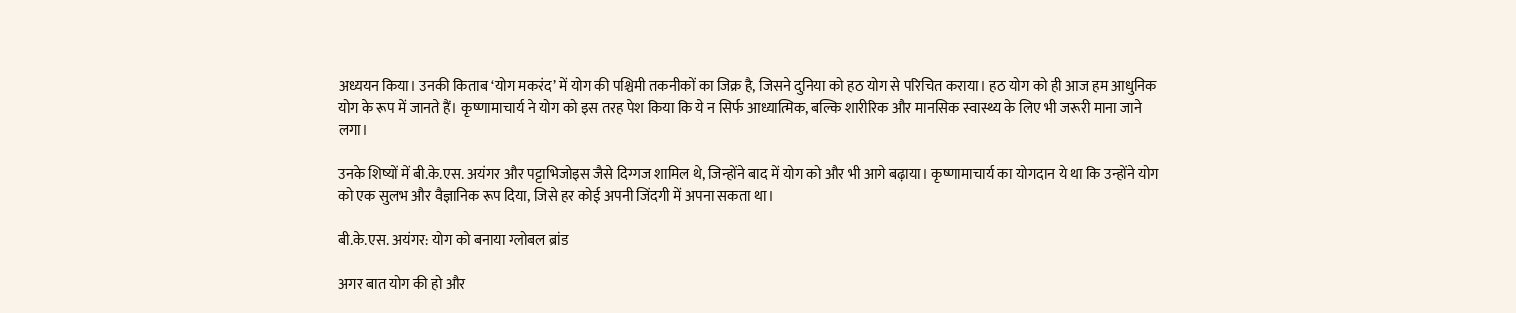अध्ययन किया। उनकी किताब ‘योग मकरंद’ में योग की पश्चिमी तकनीकों का जिक्र है, जिसने दुनिया को हठ योग से परिचित कराया। हठ योग को ही आज हम आधुनिक योग के रूप में जानते हैं। कृष्णामाचार्य ने योग को इस तरह पेश किया कि ये न सिर्फ आध्यात्मिक, बल्कि शारीरिक और मानसिक स्वास्थ्य के लिए भी जरूरी माना जाने लगा।

उनके शिष्यों में बी.के.एस. अयंगर और पट्टाभिजोइस जैसे दिग्गज शामिल थे, जिन्होंने बाद में योग को और भी आगे बढ़ाया। कृष्णामाचार्य का योगदान ये था कि उन्होंने योग को एक सुलभ और वैज्ञानिक रूप दिया, जिसे हर कोई अपनी जिंदगी में अपना सकता था।

बी.के.एस. अयंगर: योग को बनाया ग्लोबल ब्रांड

अगर बात योग की हो और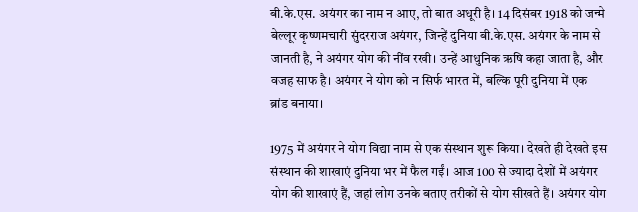बी.के.एस. अयंगर का नाम न आए, तो बात अधूरी है। 14 दिसंबर 1918 को जन्मे बेल्लूर कृष्णमचारी सुंदरराज अयंगर, जिन्हें दुनिया बी.के.एस. अयंगर के नाम से जानती है, ने अयंगर योग की नींव रखी। उन्हें आधुनिक ऋषि कहा जाता है, और वजह साफ है। अयंगर ने योग को न सिर्फ भारत में, बल्कि पूरी दुनिया में एक ब्रांड बनाया।

1975 में अयंगर ने योग विद्या नाम से एक संस्थान शुरू किया। देखते ही देखते इस संस्थान की शाखाएं दुनिया भर में फैल गईं। आज 100 से ज्यादा देशों में अयंगर योग की शाखाएं हैं, जहां लोग उनके बताए तरीकों से योग सीखते हैं। अयंगर योग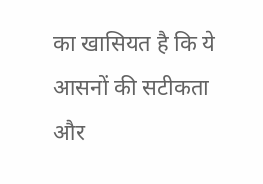का खासियत है कि ये आसनों की सटीकता और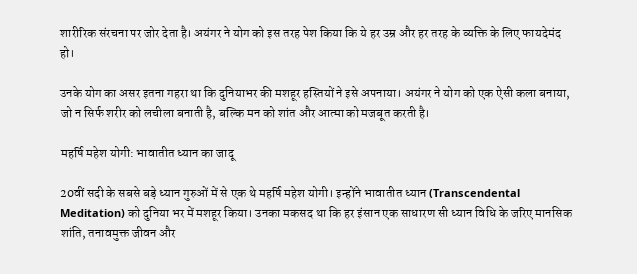शारीरिक संरचना पर जोर देता है। अयंगर ने योग को इस तरह पेश किया कि ये हर उम्र और हर तरह के व्यक्ति के लिए फायदेमंद हो।

उनके योग का असर इतना गहरा था कि दुनियाभर की मशहूर हस्तियों ने इसे अपनाया। अयंगर ने योग को एक ऐसी कला बनाया, जो न सिर्फ शरीर को लचीला बनाती है, बल्कि मन को शांत और आत्मा को मजबूत करती है।

महर्षि महेश योगी: भावातीत ध्यान का जादू

20वीं सदी के सबसे बड़े ध्यान गुरुओं में से एक थे महर्षि महेश योगी। इन्होंने भावातीत ध्यान (Transcendental Meditation) को दुनिया भर में मशहूर किया। उनका मकसद था कि हर इंसान एक साधारण सी ध्यान विधि के जरिए मानसिक शांति, तनावमुक्त जीवन और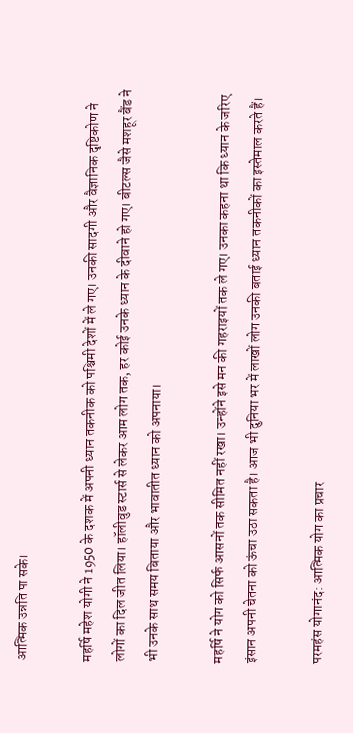आत्मिक उन्नति पा सके।

महर्षि महेश योगी ने 1950 के दशक में अपनी ध्यान तकनीक को पश्चिमी देशों में ले गए। उनकी सादगी और वैज्ञानिक दृष्टिकोण ने लोगों का दिल जीत लिया। हॉलीवुड स्टार्स से लेकर आम लोग तक, हर कोई उनके ध्यान के दीवाने हो गए। बीटल्स जैसे मशहूर बैंड ने भी उनके साथ समय बिताया और भावातीत ध्यान को अपनाया।

महर्षि ने योग को सिर्फ आसनों तक सीमित नहीं रखा। उन्होंने इसे मन की गहराइयों तक ले गए। उनका कहना था कि ध्यान के जरिए इंसान अपनी चेतना को ऊंचा उठा सकता है। आज भी दुनिया भर में लाखों लोग उनकी बताई ध्यान तकनीकों का इस्तेमाल करते हैं।

परमहंस योगानंद: आत्मिक योग का प्रचार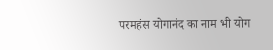परमहंस योगानंद का नाम भी योग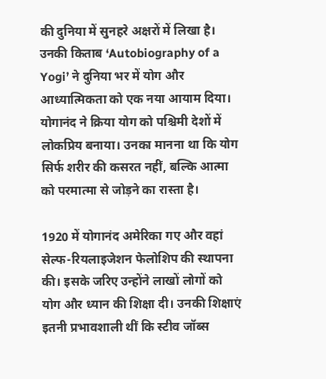की दुनिया में सुनहरे अक्षरों में लिखा है। उनकी किताब ‘Autobiography of a Yogi’ ने दुनिया भर में योग और आध्यात्मिकता को एक नया आयाम दिया। योगानंद ने क्रिया योग को पश्चिमी देशों में लोकप्रिय बनाया। उनका मानना था कि योग सिर्फ शरीर की कसरत नहीं, बल्कि आत्मा को परमात्मा से जोड़ने का रास्ता है।

1920 में योगानंद अमेरिका गए और वहां सेल्फ-रियलाइजेशन फेलोशिप की स्थापना की। इसके जरिए उन्होंने लाखों लोगों को योग और ध्यान की शिक्षा दी। उनकी शिक्षाएं इतनी प्रभावशाली थीं कि स्टीव जॉब्स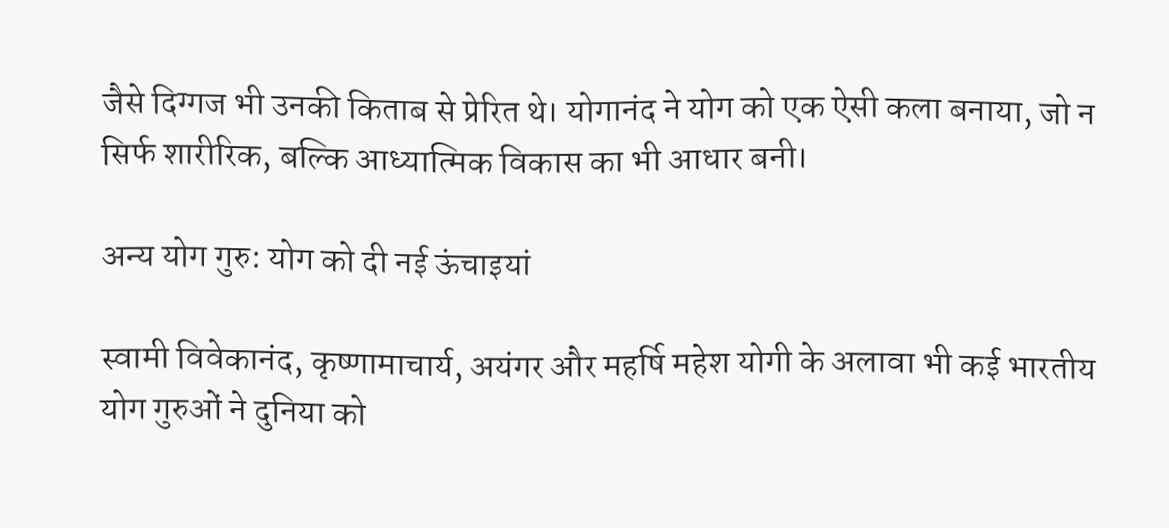जैसे दिग्गज भी उनकी किताब से प्रेरित थे। योगानंद ने योग को एक ऐसी कला बनाया, जो न सिर्फ शारीरिक, बल्कि आध्यात्मिक विकास का भी आधार बनी।

अन्य योग गुरु: योग को दी नई ऊंचाइयां

स्वामी विवेकानंद, कृष्णामाचार्य, अयंगर और महर्षि महेश योगी के अलावा भी कई भारतीय योग गुरुओं ने दुनिया को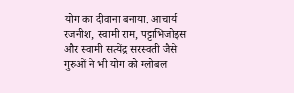योग का दीवाना बनाया. आचार्य रजनीश, स्वामी राम, पट्टाभिजोइस और स्वामी सत्येंद्र सरस्वती जैसे गुरुओं ने भी योग को ग्लोबल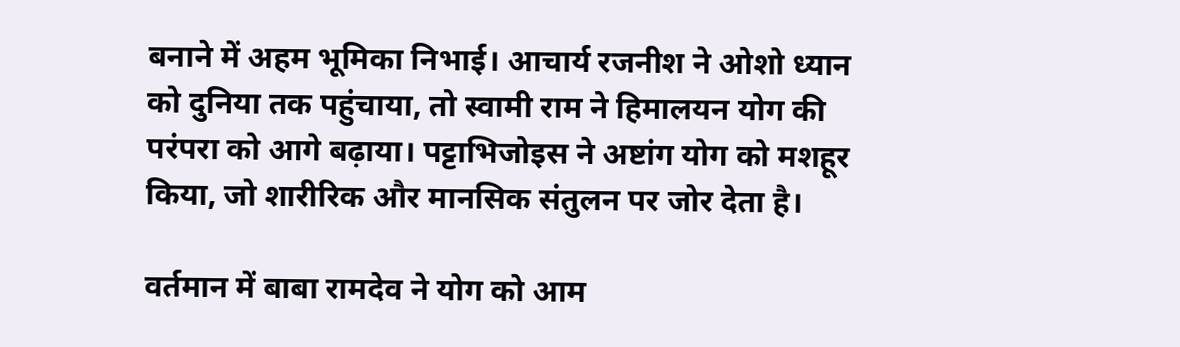बनाने में अहम भूमिका निभाई। आचार्य रजनीश ने ओशो ध्यान को दुनिया तक पहुंचाया, तो स्वामी राम ने हिमालयन योग की परंपरा को आगे बढ़ाया। पट्टाभिजोइस ने अष्टांग योग को मशहूर किया, जो शारीरिक और मानसिक संतुलन पर जोर देता है।

वर्तमान में बाबा रामदेव ने योग को आम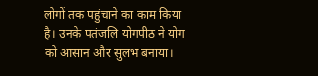लोगों तक पहुंचाने का काम किया है। उनके पतंजलि योगपीठ ने योग को आसान और सुलभ बनाया।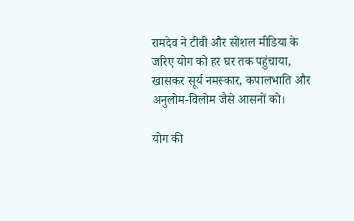रामदेव ने टीवी और सोशल मीडिया के जरिए योग को हर घर तक पहुंचाया, खासकर सूर्य नमस्कार, कपालभाति और अनुलोम-विलोम जैसे आसनों को।

योग की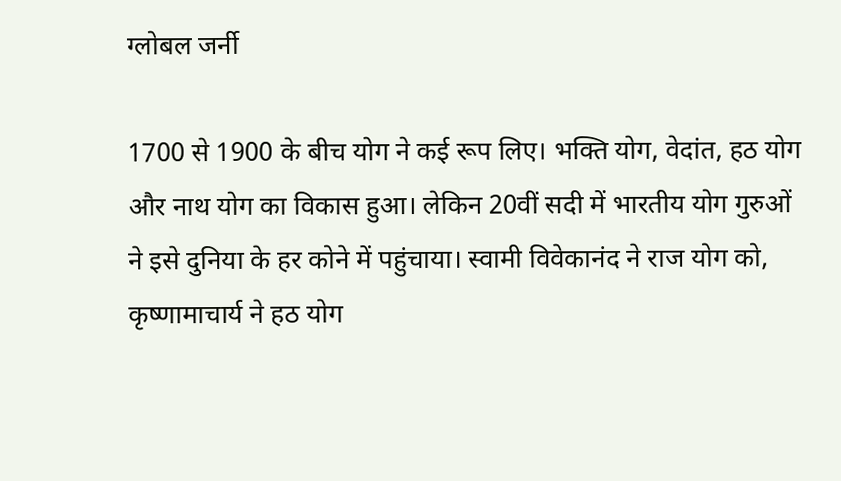ग्लोबल जर्नी

1700 से 1900 के बीच योग ने कई रूप लिए। भक्ति योग, वेदांत, हठ योग और नाथ योग का विकास हुआ। लेकिन 20वीं सदी में भारतीय योग गुरुओं ने इसे दुनिया के हर कोने में पहुंचाया। स्वामी विवेकानंद ने राज योग को, कृष्णामाचार्य ने हठ योग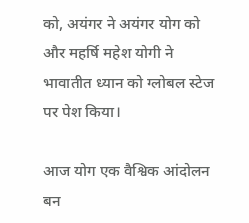को, अयंगर ने अयंगर योग को और महर्षि महेश योगी ने भावातीत ध्यान को ग्लोबल स्टेज पर पेश किया।

आज योग एक वैश्विक आंदोलन बन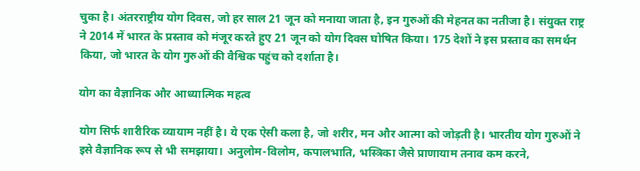चुका है। अंतरराष्ट्रीय योग दिवस, जो हर साल 21 जून को मनाया जाता है, इन गुरुओं की मेहनत का नतीजा है। संयुक्त राष्ट्र ने 2014 में भारत के प्रस्ताव को मंजूर करते हुए 21 जून को योग दिवस घोषित किया। 175 देशों ने इस प्रस्ताव का समर्थन किया, जो भारत के योग गुरुओं की वैश्विक पहुंच को दर्शाता है।

योग का वैज्ञानिक और आध्यात्मिक महत्व

योग सिर्फ शारीरिक व्यायाम नहीं है। ये एक ऐसी कला है, जो शरीर, मन और आत्मा को जोड़ती है। भारतीय योग गुरुओं ने इसे वैज्ञानिक रूप से भी समझाया। अनुलोम-विलोम, कपालभाति, भस्त्रिका जैसे प्राणायाम तनाव कम करने,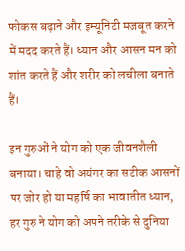फोकस बढ़ाने और इम्यूनिटी मजबूत करने में मदद करते हैं। ध्यान और आसन मन को शांत करते हैं और शरीर को लचीला बनाते हैं।

इन गुरुओं ने योग को एक जीवनशैली बनाया। चाहे वो अयंगर का सटीक आसनों पर जोर हो या महर्षि का भावातीत ध्यान, हर गुरु ने योग को अपने तरीके से दुनिया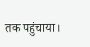तक पहुंचाया।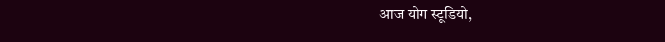आज योग स्टूडियो,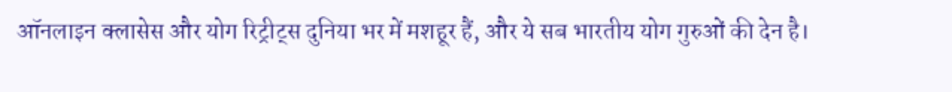ऑनलाइन क्लासेस और योग रिट्रीट्स दुनिया भर में मशहूर हैं, और ये सब भारतीय योग गुरुओं की देन है।